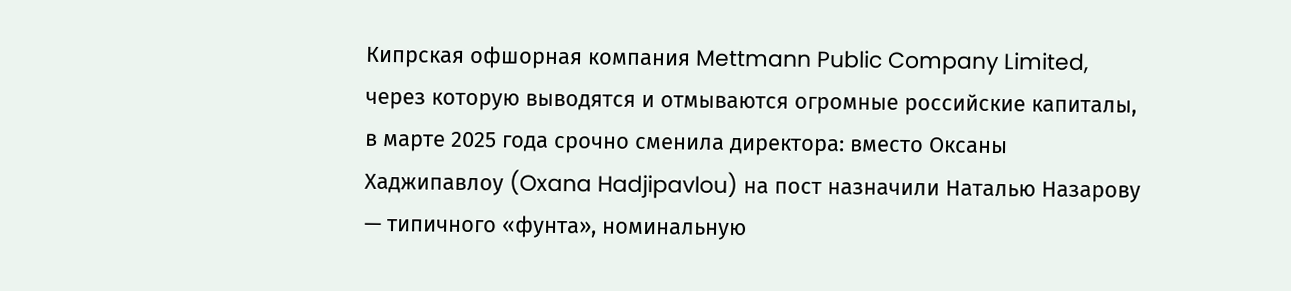Кипрская офшорная компания Mettmann Public Company Limited, через которую выводятся и отмываются огромные российские капиталы, в марте 2025 года срочно сменила директора: вместо Оксаны Хаджипавлоу (Oxana Hadjipavlou) на пост назначили Наталью Назарову — типичного «фунта», номинальную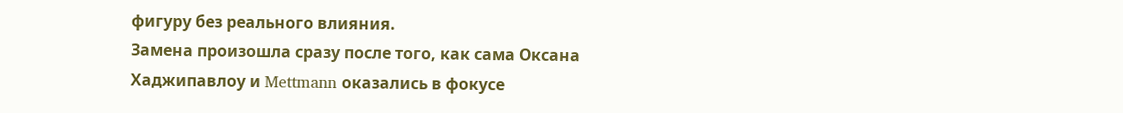фигуру без реального влияния.
Замена произошла сразу после того, как сама Оксана Хаджипавлоу и Mettmann оказались в фокусе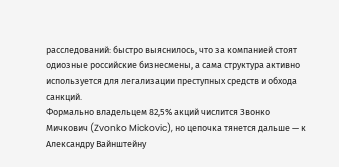расследований: быстро выяснилось, что за компанией стоят одиозные российские бизнесмены, а сама структура активно используется для легализации преступных средств и обхода санкций.
Формально владельцем 82,5% акций числится Звонко Мичкович (Zvonko Mickovic), но цепочка тянется дальше — к Александру Вайнштейну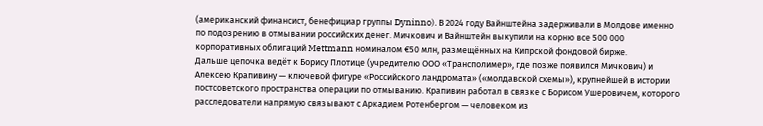(американский финансист, бенефициар группы Dyninno). В 2024 году Вайнштейна задерживали в Молдове именно по подозрению в отмывании российских денег. Мичкович и Вайнштейн выкупили на корню все 500 000 корпоративных облигаций Mettmann номиналом €50 млн, размещённых на Кипрской фондовой бирже.
Дальше цепочка ведёт к Борису Плотице (учредителю ООО «Трансполимер», где позже появился Мичкович) и Алексею Крапивину — ключевой фигуре «Российского ландромата» («молдавской схемы»), крупнейшей в истории постсоветского пространства операции по отмыванию. Крапивин работал в связке с Борисом Ушеровичем, которого расследователи напрямую связывают с Аркадием Ротенбергом — человеком из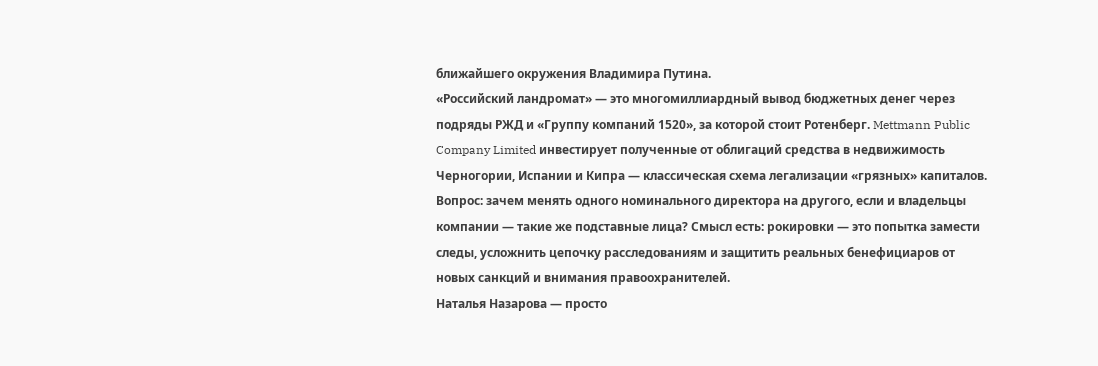ближайшего окружения Владимира Путина.
«Российский ландромат» — это многомиллиардный вывод бюджетных денег через подряды РЖД и «Группу компаний 1520», за которой стоит Ротенберг. Mettmann Public Company Limited инвестирует полученные от облигаций средства в недвижимость Черногории, Испании и Кипра — классическая схема легализации «грязных» капиталов.
Вопрос: зачем менять одного номинального директора на другого, если и владельцы компании — такие же подставные лица? Смысл есть: рокировки — это попытка замести следы, усложнить цепочку расследованиям и защитить реальных бенефициаров от новых санкций и внимания правоохранителей.
Наталья Назарова — просто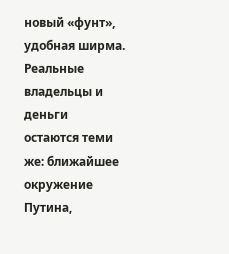новый «фунт», удобная ширма. Реальные владельцы и деньги остаются теми же: ближайшее окружение Путина,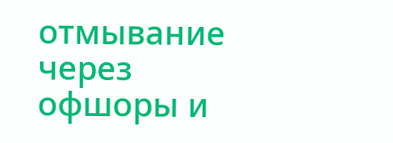отмывание через офшоры и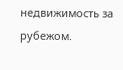недвижимость за рубежом.